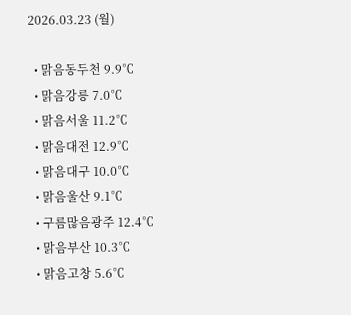2026.03.23 (월)

  • 맑음동두천 9.9℃
  • 맑음강릉 7.0℃
  • 맑음서울 11.2℃
  • 맑음대전 12.9℃
  • 맑음대구 10.0℃
  • 맑음울산 9.1℃
  • 구름많음광주 12.4℃
  • 맑음부산 10.3℃
  • 맑음고창 5.6℃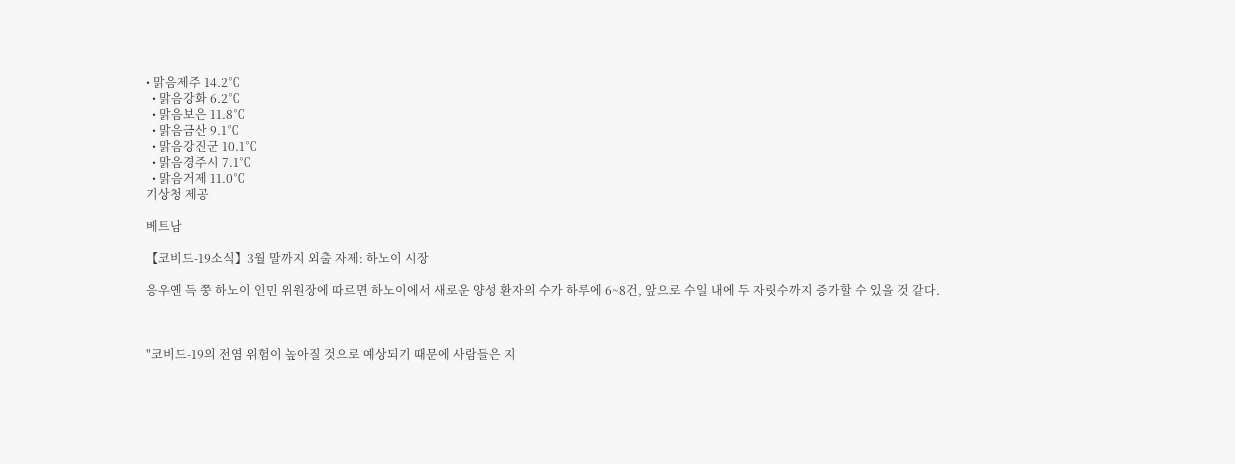• 맑음제주 14.2℃
  • 맑음강화 6.2℃
  • 맑음보은 11.8℃
  • 맑음금산 9.1℃
  • 맑음강진군 10.1℃
  • 맑음경주시 7.1℃
  • 맑음거제 11.0℃
기상청 제공

베트남

【코비드-19소식】3월 말까지 외출 자제: 하노이 시장

응우옌 득 쭝 하노이 인민 위원장에 따르면 하노이에서 새로운 양성 환자의 수가 하루에 6~8건, 앞으로 수일 내에 두 자릿수까지 증가할 수 있을 것 같다.



"코비드-19의 전염 위험이 높아질 것으로 예상되기 때문에 사람들은 지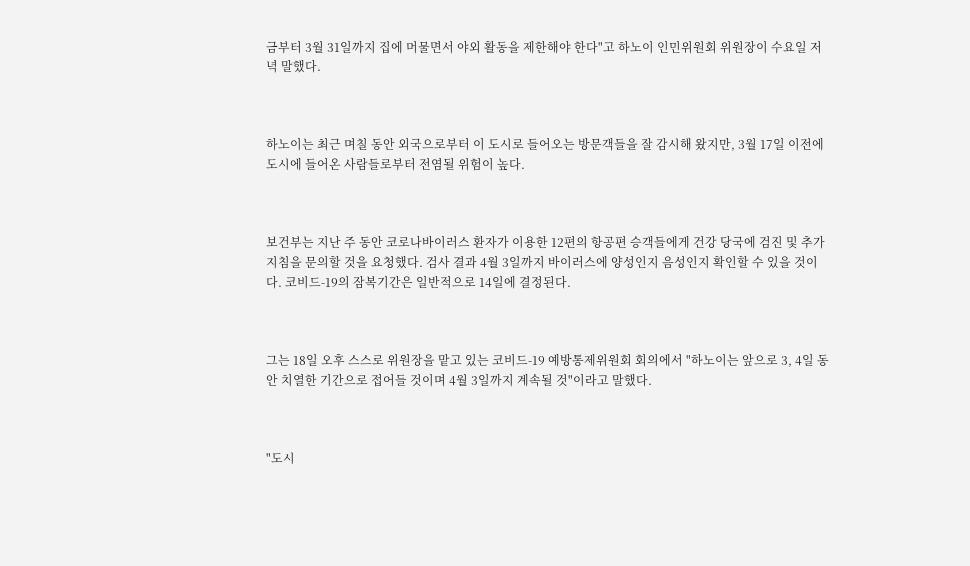금부터 3월 31일까지 집에 머물면서 야외 활동을 제한해야 한다"고 하노이 인민위원회 위원장이 수요일 저녁 말했다.



하노이는 최근 며칠 동안 외국으로부터 이 도시로 들어오는 방문객들을 잘 감시해 왔지만, 3월 17일 이전에 도시에 들어온 사람들로부터 전염될 위험이 높다.



보건부는 지난 주 동안 코로나바이러스 환자가 이용한 12편의 항공편 승객들에게 건강 당국에 검진 및 추가 지침을 문의할 것을 요청했다. 검사 결과 4월 3일까지 바이러스에 양성인지 음성인지 확인할 수 있을 것이다. 코비드-19의 잠복기간은 일반적으로 14일에 결정된다.



그는 18일 오후 스스로 위원장을 맡고 있는 코비드-19 예방통제위원회 회의에서 "하노이는 앞으로 3, 4일 동안 치열한 기간으로 접어들 것이며 4월 3일까지 계속될 것"이라고 말했다.



"도시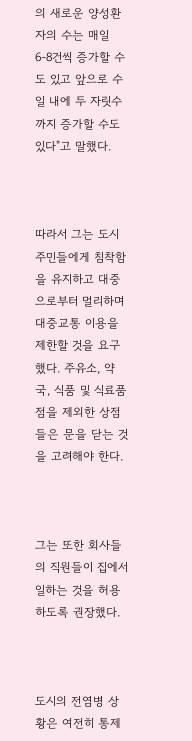의 새로운 양성환자의 수는 매일 6-8건씩 증가할 수도 있고 앞으로 수일 내에 두 자릿수까지 증가할 수도 있다"고 말했다.



따라서 그는 도시 주민들에게 침착함을 유지하고 대중으로부터 멀리하며 대중교통 이용을 제한할 것을 요구했다. 주유소, 약국, 식품 및 식료품점을 제외한 상점들은 문을 닫는 것을 고려해야 한다.



그는 또한 회사들의 직원들이 집에서 일하는 것을 허용하도록 권장했다.



도시의 전염병 상황은 여전히 통제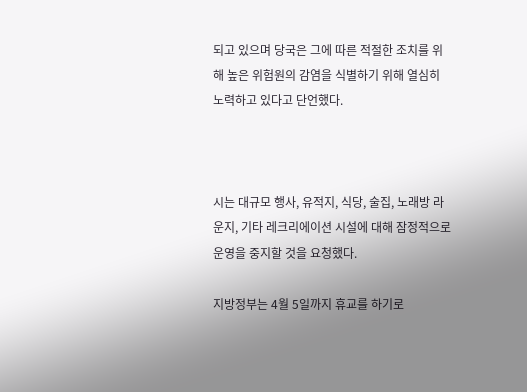되고 있으며 당국은 그에 따른 적절한 조치를 위해 높은 위험원의 감염을 식별하기 위해 열심히 노력하고 있다고 단언했다.



시는 대규모 행사, 유적지, 식당, 술집, 노래방 라운지, 기타 레크리에이션 시설에 대해 잠정적으로 운영을 중지할 것을 요청했다.

지방정부는 4월 5일까지 휴교를 하기로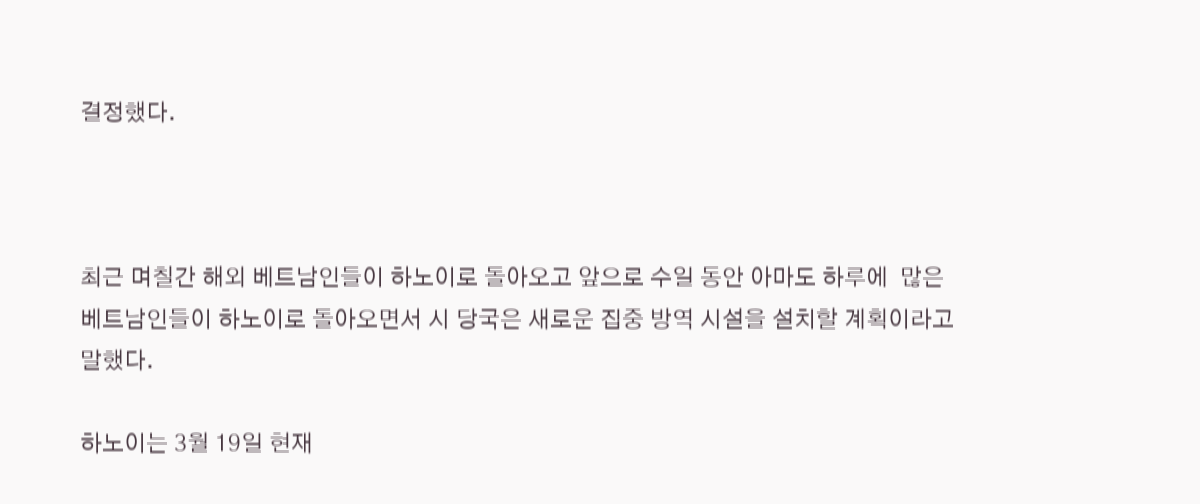결정했다.



최근 며칠간 해외 베트남인들이 하노이로 돌아오고 앞으로 수일 동안 아마도 하루에  많은 베트남인들이 하노이로 돌아오면서 시 당국은 새로운 집중 방역 시설을 설치할 계획이라고 말했다.

하노이는 3월 19일 현재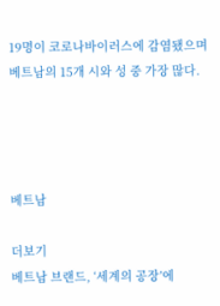19명이 코로나바이러스에 감염됐으며 베트남의 15개 시와 성 중 가장 많다.




베트남

더보기
베트남 브랜드, ‘세계의 공장’에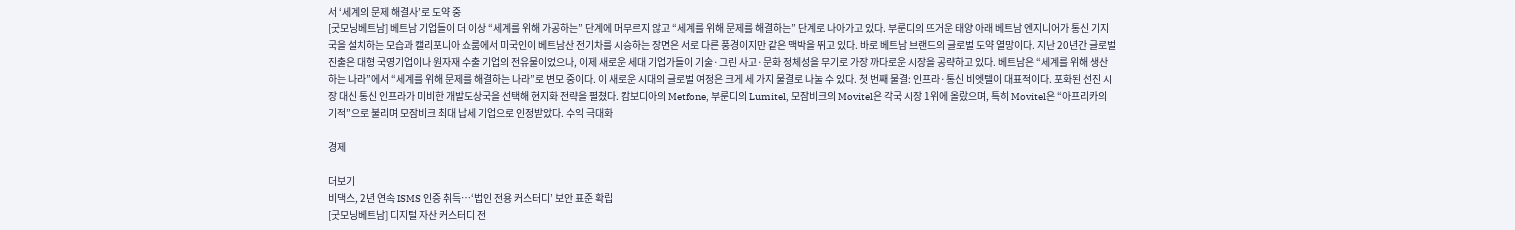서 ‘세계의 문제 해결사’로 도약 중
[굿모닝베트남] 베트남 기업들이 더 이상 “세계를 위해 가공하는” 단계에 머무르지 않고 “세계를 위해 문제를 해결하는” 단계로 나아가고 있다. 부룬디의 뜨거운 태양 아래 베트남 엔지니어가 통신 기지국을 설치하는 모습과 캘리포니아 쇼룸에서 미국인이 베트남산 전기차를 시승하는 장면은 서로 다른 풍경이지만 같은 맥박을 뛰고 있다. 바로 베트남 브랜드의 글로벌 도약 열망이다. 지난 20년간 글로벌 진출은 대형 국영기업이나 원자재 수출 기업의 전유물이었으나, 이제 새로운 세대 기업가들이 기술·그린 사고·문화 정체성을 무기로 가장 까다로운 시장을 공략하고 있다. 베트남은 “세계를 위해 생산하는 나라”에서 “세계를 위해 문제를 해결하는 나라”로 변모 중이다. 이 새로운 시대의 글로벌 여정은 크게 세 가지 물결로 나눌 수 있다. 첫 번째 물결: 인프라·통신 비엣텔이 대표적이다. 포화된 선진 시장 대신 통신 인프라가 미비한 개발도상국을 선택해 현지화 전략을 펼쳤다. 캄보디아의 Metfone, 부룬디의 Lumitel, 모잠비크의 Movitel은 각국 시장 1위에 올랐으며, 특히 Movitel은 “아프리카의 기적”으로 불리며 모잠비크 최대 납세 기업으로 인정받았다. 수익 극대화

경제

더보기
비댁스, 2년 연속 ISMS 인증 취득…‘법인 전용 커스터디’ 보안 표준 확립
[굿모닝베트남] 디지털 자산 커스터디 전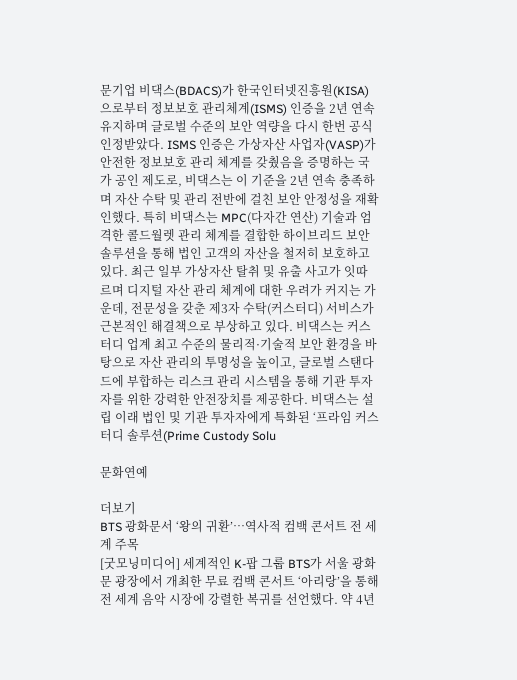문기업 비댁스(BDACS)가 한국인터넷진흥원(KISA)으로부터 정보보호 관리체계(ISMS) 인증을 2년 연속 유지하며 글로벌 수준의 보안 역량을 다시 한번 공식 인정받았다. ISMS 인증은 가상자산 사업자(VASP)가 안전한 정보보호 관리 체계를 갖췄음을 증명하는 국가 공인 제도로, 비댁스는 이 기준을 2년 연속 충족하며 자산 수탁 및 관리 전반에 걸친 보안 안정성을 재확인했다. 특히 비댁스는 MPC(다자간 연산) 기술과 엄격한 콜드월렛 관리 체계를 결합한 하이브리드 보안 솔루션을 통해 법인 고객의 자산을 철저히 보호하고 있다. 최근 일부 가상자산 탈취 및 유출 사고가 잇따르며 디지털 자산 관리 체계에 대한 우려가 커지는 가운데, 전문성을 갖춘 제3자 수탁(커스터디) 서비스가 근본적인 해결책으로 부상하고 있다. 비댁스는 커스터디 업계 최고 수준의 물리적·기술적 보안 환경을 바탕으로 자산 관리의 투명성을 높이고, 글로벌 스탠다드에 부합하는 리스크 관리 시스템을 통해 기관 투자자를 위한 강력한 안전장치를 제공한다. 비댁스는 설립 이래 법인 및 기관 투자자에게 특화된 ‘프라임 커스터디 솔루션(Prime Custody Solu

문화연예

더보기
BTS 광화문서 ‘왕의 귀환’…역사적 컴백 콘서트 전 세계 주목
[굿모닝미디어] 세계적인 K-팝 그룹 BTS가 서울 광화문 광장에서 개최한 무료 컴백 콘서트 ‘아리랑’을 통해 전 세계 음악 시장에 강렬한 복귀를 선언했다. 약 4년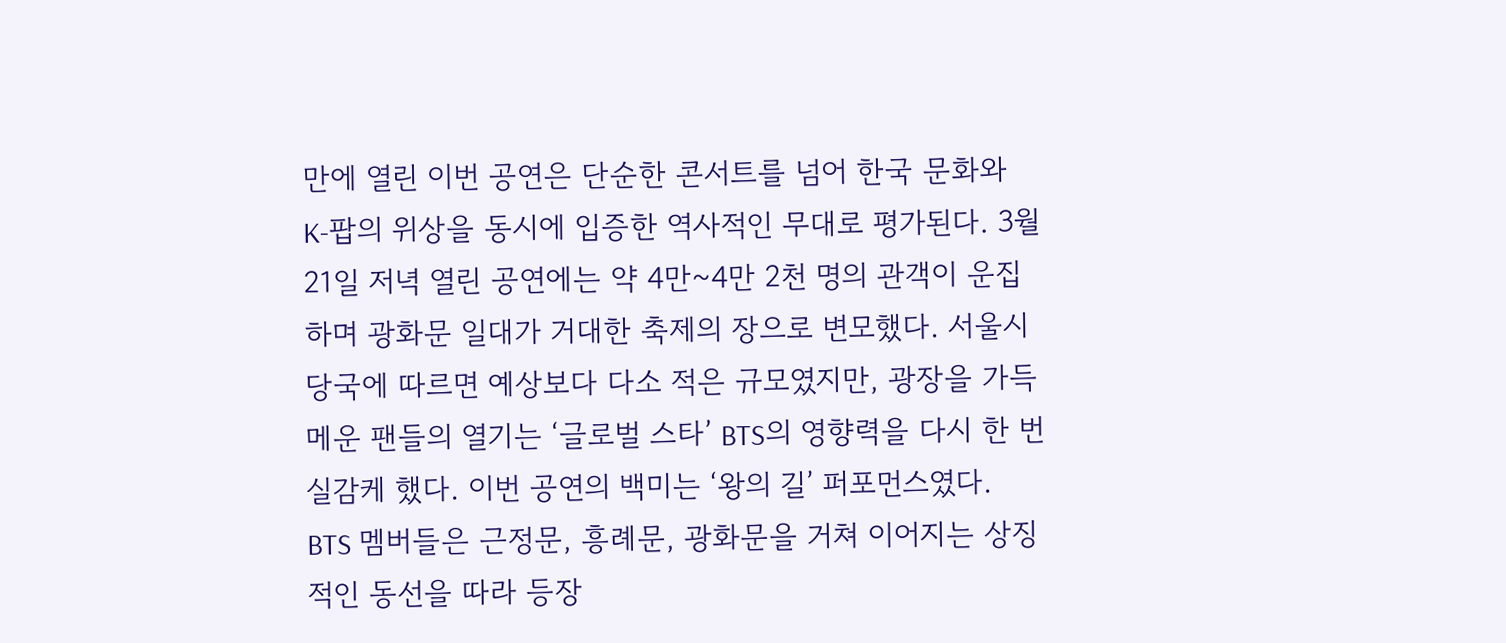만에 열린 이번 공연은 단순한 콘서트를 넘어 한국 문화와 K-팝의 위상을 동시에 입증한 역사적인 무대로 평가된다. 3월 21일 저녁 열린 공연에는 약 4만~4만 2천 명의 관객이 운집하며 광화문 일대가 거대한 축제의 장으로 변모했다. 서울시 당국에 따르면 예상보다 다소 적은 규모였지만, 광장을 가득 메운 팬들의 열기는 ‘글로벌 스타’ BTS의 영향력을 다시 한 번 실감케 했다. 이번 공연의 백미는 ‘왕의 길’ 퍼포먼스였다. BTS 멤버들은 근정문, 흥례문, 광화문을 거쳐 이어지는 상징적인 동선을 따라 등장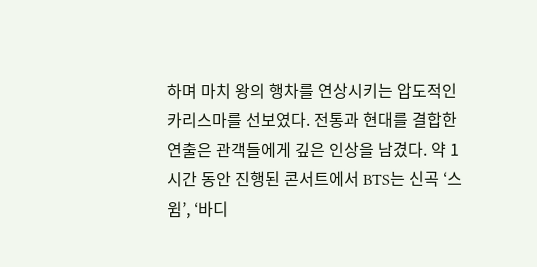하며 마치 왕의 행차를 연상시키는 압도적인 카리스마를 선보였다. 전통과 현대를 결합한 연출은 관객들에게 깊은 인상을 남겼다. 약 1시간 동안 진행된 콘서트에서 BTS는 신곡 ‘스윔’, ‘바디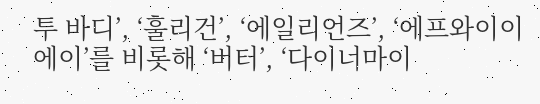투 바디’, ‘훌리건’, ‘에일리언즈’, ‘에프와이이에이’를 비롯해 ‘버터’, ‘다이너마이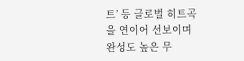트’ 등 글로벌 히트곡을 연이어 선보이며 완성도 높은 무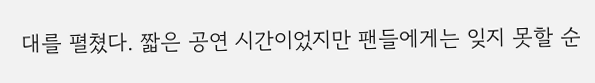대를 펼쳤다. 짧은 공연 시간이었지만 팬들에게는 잊지 못할 순